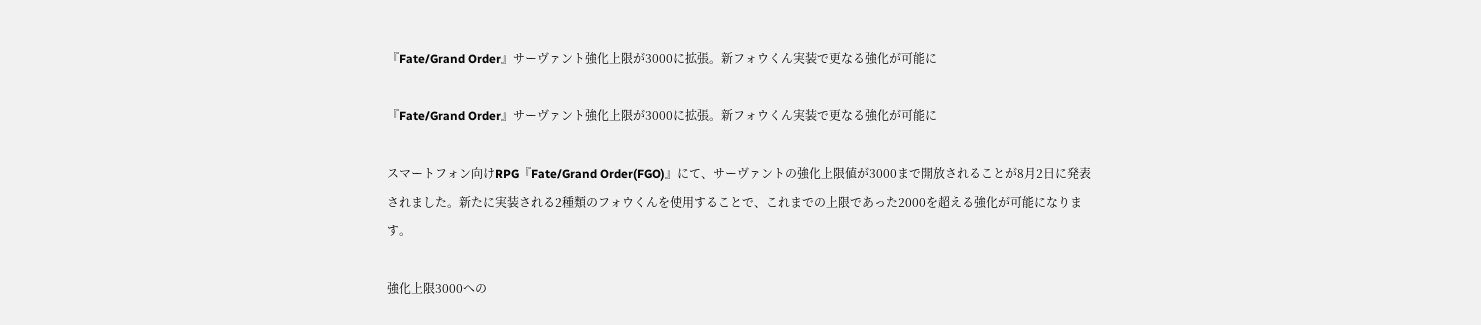『Fate/Grand Order』サーヴァント強化上限が3000に拡張。新フォウくん実装で更なる強化が可能に

『Fate/Grand Order』サーヴァント強化上限が3000に拡張。新フォウくん実装で更なる強化が可能に

スマートフォン向けRPG『Fate/Grand Order(FGO)』にて、サーヴァントの強化上限値が3000まで開放されることが8月2日に発表されました。新たに実装される2種類のフォウくんを使用することで、これまでの上限であった2000を超える強化が可能になります。

強化上限3000への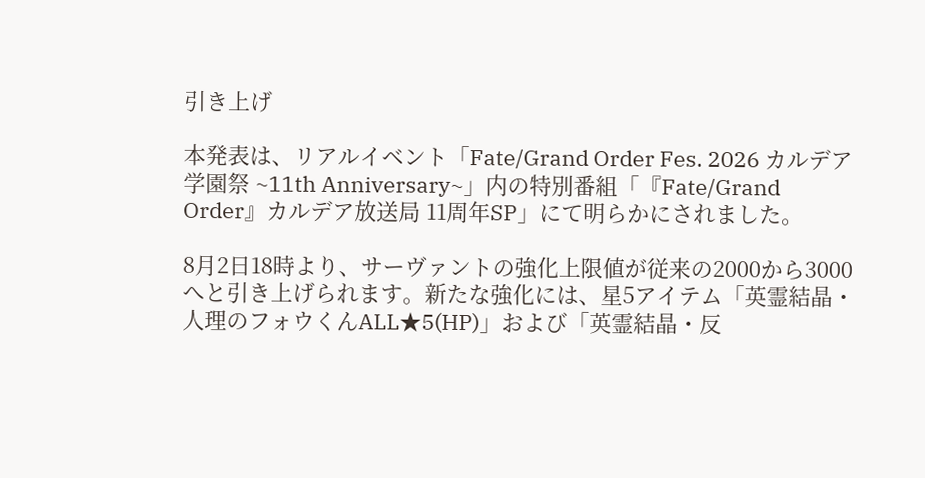引き上げ

本発表は、リアルイベント「Fate/Grand Order Fes. 2026 カルデア学園祭 ~11th Anniversary~」内の特別番組「『Fate/Grand Order』カルデア放送局 11周年SP」にて明らかにされました。

8月2日18時より、サーヴァントの強化上限値が従来の2000から3000へと引き上げられます。新たな強化には、星5アイテム「英霊結晶・人理のフォウくんALL★5(HP)」および「英霊結晶・反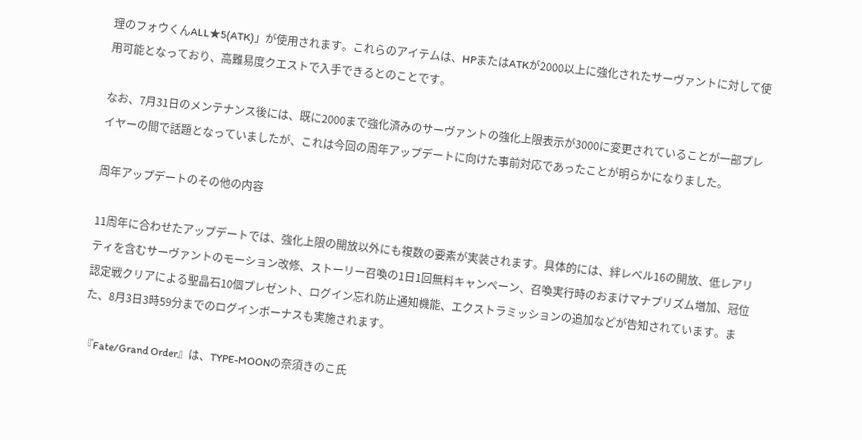理のフォウくんALL★5(ATK)」が使用されます。これらのアイテムは、HPまたはATKが2000以上に強化されたサーヴァントに対して使用可能となっており、高難易度クエストで入手できるとのことです。

なお、7月31日のメンテナンス後には、既に2000まで強化済みのサーヴァントの強化上限表示が3000に変更されていることが一部プレイヤーの間で話題となっていましたが、これは今回の周年アップデートに向けた事前対応であったことが明らかになりました。

周年アップデートのその他の内容

11周年に合わせたアップデートでは、強化上限の開放以外にも複数の要素が実装されます。具体的には、絆レベル16の開放、低レアリティを含むサーヴァントのモーション改修、ストーリー召喚の1日1回無料キャンペーン、召喚実行時のおまけマナプリズム増加、冠位認定戦クリアによる聖晶石10個プレゼント、ログイン忘れ防止通知機能、エクストラミッションの追加などが告知されています。また、8月3日3時59分までのログインボーナスも実施されます。

『Fate/Grand Order』は、TYPE-MOONの奈須きのこ氏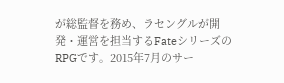が総監督を務め、ラセングルが開発・運営を担当するFateシリーズのRPGです。2015年7月のサー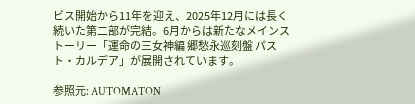ビス開始から11年を迎え、2025年12月には長く続いた第二部が完結。6月からは新たなメインストーリー「運命の三女神編 郷愁永巡刻盤 パスト・カルデア」が展開されています。

参照元: AUTOMATON